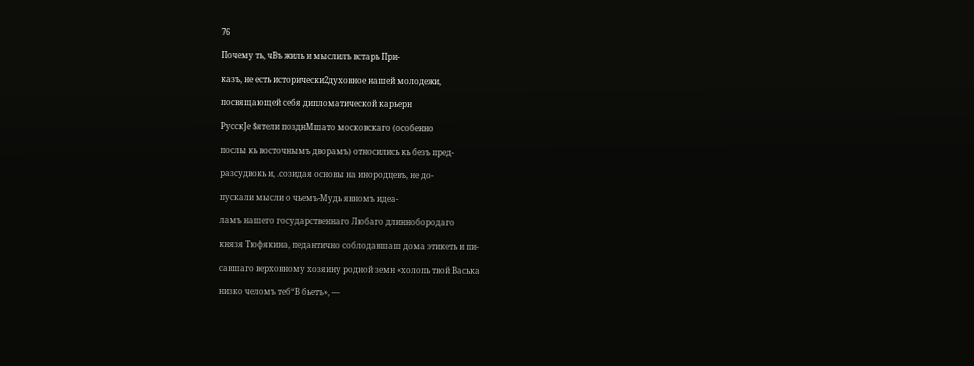76

Почему ть, чВъ жиль и мыслилъ встарь При-

казъ, не есть исторически2духовное нашей молодежи,

посвящающей себя дипломатической карьерн

РусскЈе $ятели позднМшато московскаго (особенно

послы кь восточнымъ дворамъ) относились кь безъ пред-

разсудвокь и, .созидая основы на инородцевъ, не до-

пускали мысли о чьемъ-Мудь явномъ идеа-

ламъ нашего государственнаго Любаго длиннобородаго

князя Тюфякина, педантично соблодавшаш дома этикеть и пи-

савшаго верховному хозяину родной земн «холопь твой Васька

низко челомъ теб“В бьетъ», —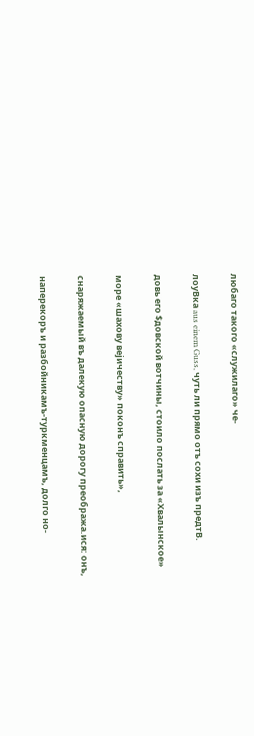любаго такого «служилаго» че-

лоуВка aus einem Guss, чуть ли прямо отъ сохи изъ предтВ.

довь его $довской вотчины, стоило послать за «Хвалынское»

море «шахову вејичеству» поконъ справить»,

снаряжаемый въ далекую опасную дорогу преобража.ися: онъ,

наперекоръ и разбойникамъ-туркменцамъ, долго но-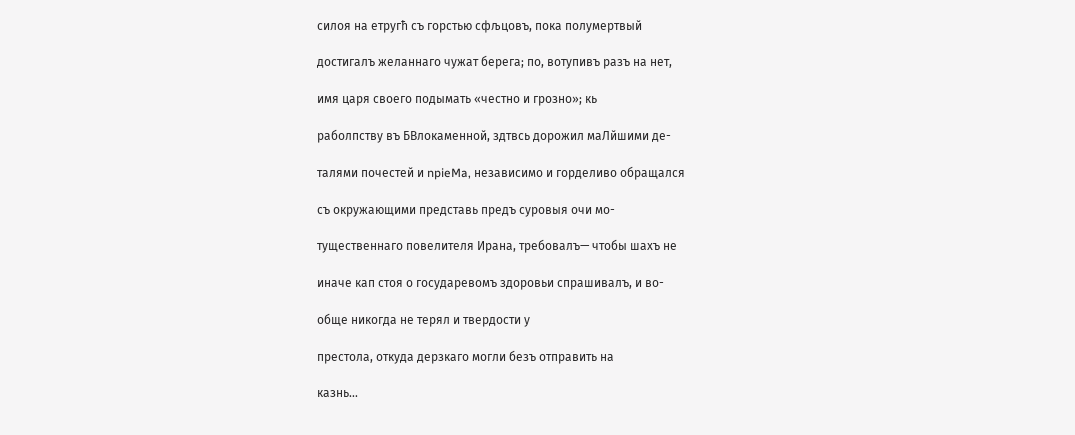силоя на етругћ съ горстью сфљцовъ, пока полумертвый

достигалъ желаннаго чужат берега; по, вотупивъ разъ на нет,

имя царя своего подымать «честно и грозно»; кь

раболпству въ БВлокаменной, здтвсь дорожил маЛйшими де-

талями почестей и npieMa, независимо и горделиво обращался

съ окружающими представь предъ суровыя очи мо-

тущественнаго повелителя Ирана, требовалъ— чтобы шахъ не

иначе кап стоя о государевомъ здоровьи спрашивалъ, и во-

обще никогда не терял и твердости у

престола, откуда дерзкаго могли безъ отправить на

казнь...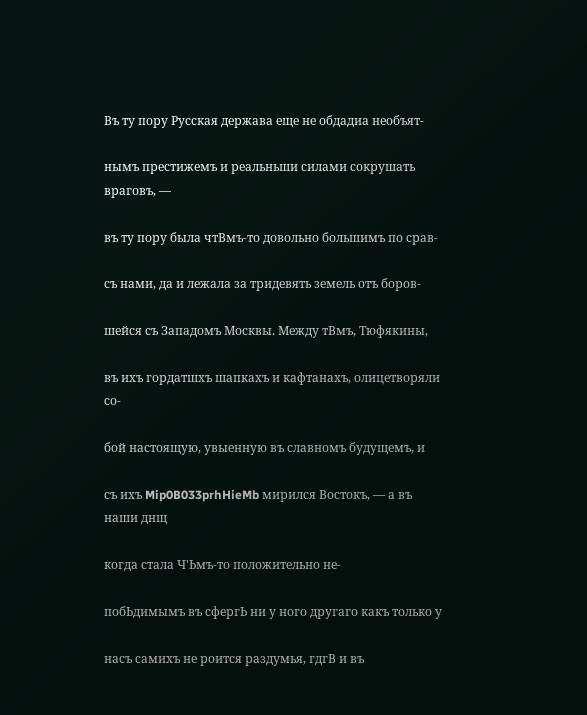Въ ту пору Русская держава еще не обдадиа необъят-

нымъ престижемъ и реальньши силами сокрушать враговъ, —

въ ту пору была чтВмъ-то довольно большимъ по срав-

съ нами, да и лежала за тридевять земель отъ боров-

шейся съ Западомъ Москвы. Между тВмъ, Тюфякины,

въ ихъ гордатшхъ шапкахъ и кафтанахъ, олицетворяли со-

бой настоящую, увыенную въ славномъ будущемъ, и

съ ихъ Mip0B033prhHieMb мирился Востокъ, — а въ наши днщ

когда стала Ч'Ьмъ-то положительно не-

побЬдимымъ въ сфергЬ ни у ного другаго какъ только у

насъ самихъ не роится раздумья, гдгВ и въ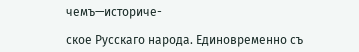чемъ—историче-

ское Русскаго народа. Единовременно съ